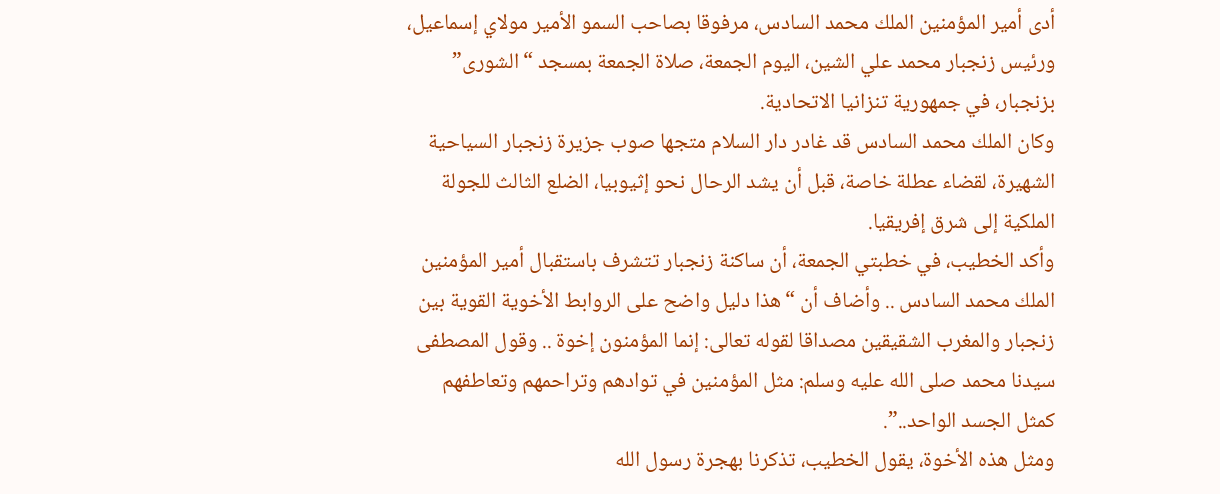أدى أمير المؤمنين الملك محمد السادس، مرفوقا بصاحب السمو الأمير مولاي إسماعيل، ورئيس زنجبار محمد علي الشين، اليوم الجمعة، صلاة الجمعة بمسجد “الشورى” بزنجبار، في جمهورية تنزانيا الاتحادية.
وكان الملك محمد السادس قد غادر دار السلام متجها صوب جزيرة زنجبار السياحية الشهيرة، لقضاء عطلة خاصة، قبل أن يشد الرحال نحو إثيوبيا، الضلع الثالث للجولة الملكية إلى شرق إفريقيا.
وأكد الخطيب، في خطبتي الجمعة، أن ساكنة زنجبار تتشرف باستقبال أمير المؤمنين الملك محمد السادس .. وأضاف أن “هذا دليل واضح على الروابط الأخوية القوية بين زنجبار والمغرب الشقيقين مصداقا لقوله تعالى: إنما المؤمنون إخوة .. وقول المصطفى سيدنا محمد صلى الله عليه وسلم: مثل المؤمنين في توادهم وتراحمهم وتعاطفهم كمثل الجسد الواحد..”.
ومثل هذه الأخوة، يقول الخطيب، تذكرنا بهجرة رسول الله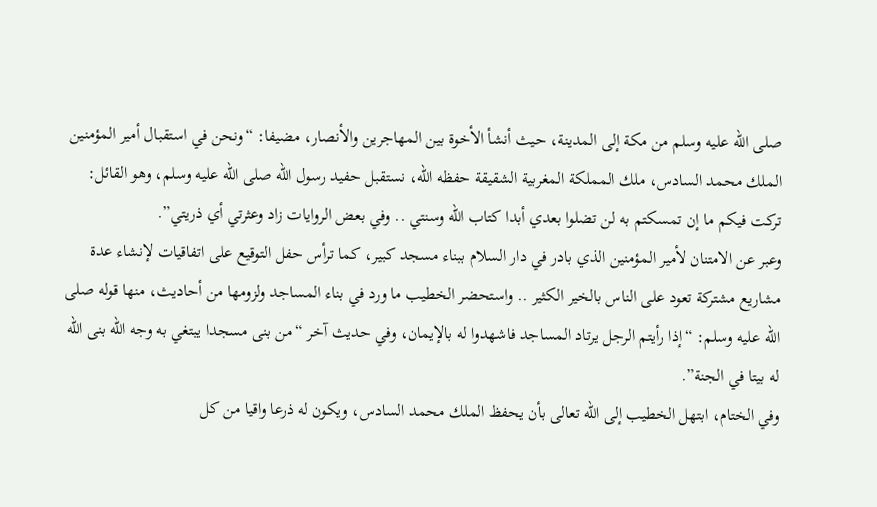صلى الله عليه وسلم من مكة إلى المدينة، حيث أنشأ الأخوة بين المهاجرين والأنصار، مضيفا: “ونحن في استقبال أمير المؤمنين الملك محمد السادس، ملك المملكة المغربية الشقيقة حفظه الله، نستقبل حفيد رسول الله صلى الله عليه وسلم، وهو القائل: تركت فيكم ما إن تمسكتم به لن تضلوا بعدي أبدا كتاب الله وسنتي .. وفي بعض الروايات زاد وعثرتي أي ذريتي”.
وعبر عن الامتنان لأمير المؤمنين الذي بادر في دار السلام ببناء مسجد كبير، كما ترأس حفل التوقيع على اتفاقيات لإنشاء عدة مشاريع مشتركة تعود على الناس بالخير الكثير .. واستحضر الخطيب ما ورد في بناء المساجد ولزومها من أحاديث، منها قوله صلى الله عليه وسلم: “إذا رأيتم الرجل يرتاد المساجد فاشهدوا له بالإيمان، وفي حديث آخر “من بنى مسجدا يبتغي به وجه الله بنى الله له بيتا في الجنة”.
وفي الختام، ابتهل الخطيب إلى الله تعالى بأن يحفظ الملك محمد السادس، ويكون له ذرعا واقيا من كل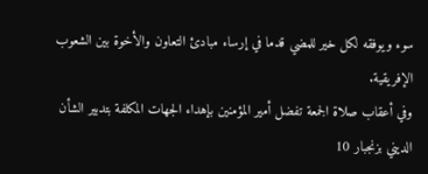سوء ويوفقه لكل خير للمضي قدما في إرساء مبادئ التعاون والأخوة بين الشعوب الإفريقية.
وفي أعقاب صلاة الجمعة تفضل أمير المؤمنين بإهداء الجهات المكلفة بتدبير الشأن الديني بزنجبار 10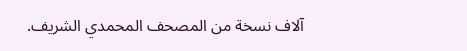آلاف نسخة من المصحف المحمدي الشريف.